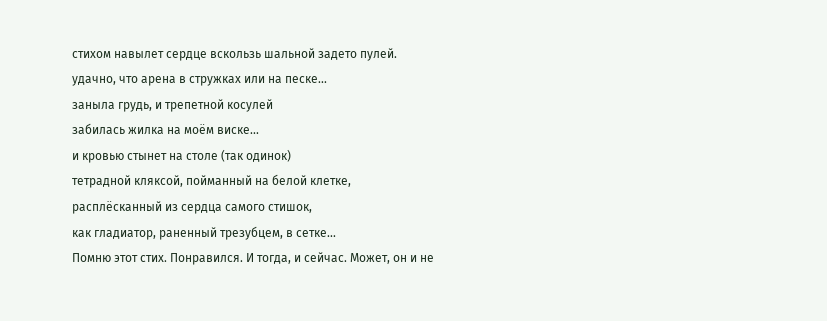стихом навылет сердце вскользь шальной задето пулей.
удачно, что арена в стружках или на песке...
заныла грудь, и трепетной косулей
забилась жилка на моём виске...
и кровью стынет на столе (так одинок)
тетрадной кляксой, пойманный на белой клетке,
расплёсканный из сердца самого стишок,
как гладиатор, раненный трезубцем, в сетке...
Помню этот стих. Понравился. И тогда, и сейчас. Может, он и не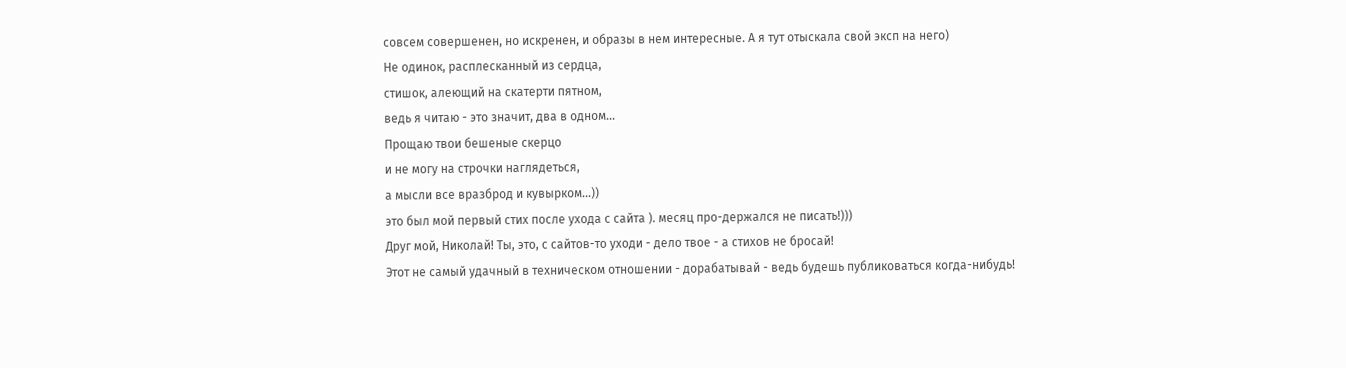совсем совершенен, но искренен, и образы в нем интересные. А я тут отыскала свой эксп на него)
Не одинок, расплесканный из сердца,
стишок, алеющий на скатерти пятном,
ведь я читаю - это значит, два в одном...
Прощаю твои бешеные скерцо
и не могу на строчки наглядеться,
а мысли все вразброд и кувырком...))
это был мой первый стих после ухода с сайта ). месяц про-держался не писать!)))
Друг мой, Николай! Ты, это, с сайтов-то уходи - дело твое - а стихов не бросай!
Этот не самый удачный в техническом отношении - дорабатывай - ведь будешь публиковаться когда-нибудь!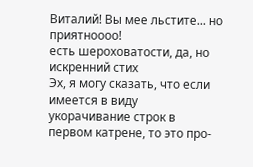Виталий! Вы мее льстите... но приятноооо!
есть шероховатости, да, но искренний стих
Эх, я могу сказать, что если имеется в виду укорачивание строк в первом катрене, то это про-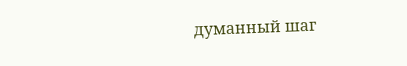думанный шаг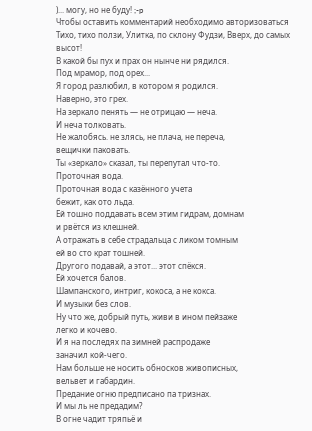)... могу, но не буду! ;-p
Чтобы оставить комментарий необходимо авторизоваться
Тихо, тихо ползи, Улитка, по склону Фудзи, Вверх, до самых высот!
В какой бы пух и прах он нынче ни рядился.
Под мрамор, под орех...
Я город разлюбил, в котором я родился.
Наверно, это грех.
На зеркало пенять — не отрицаю — неча.
И неча толковать.
Не жалобясь. не злясь, не плача, не переча,
вещички паковать.
Ты «зеркало» сказал, ты перепутал что-то.
Проточная вода.
Проточная вода с казённого учета
бежит, как ото льда.
Ей тошно поддавать всем этим гидрам, домнам
и рвётся из клешней.
А отражать в себе страдальца с ликом томным
ей во сто крат тошней.
Другого подавай, а этот... этот спёкся.
Ей хочется балов.
Шампанского, интриг, кокоса, а не кокса.
И музыки без слов.
Ну что же, добрый путь, живи в ином пейзаже
легко и кочево.
И я на последях па зимней распродаже
заначил кой-чего.
Нам больше не носить обносков живописных,
вельвет и габардин.
Предание огню предписано па тризнах.
И мы ль не предадим?
В огне чадит тряпьё и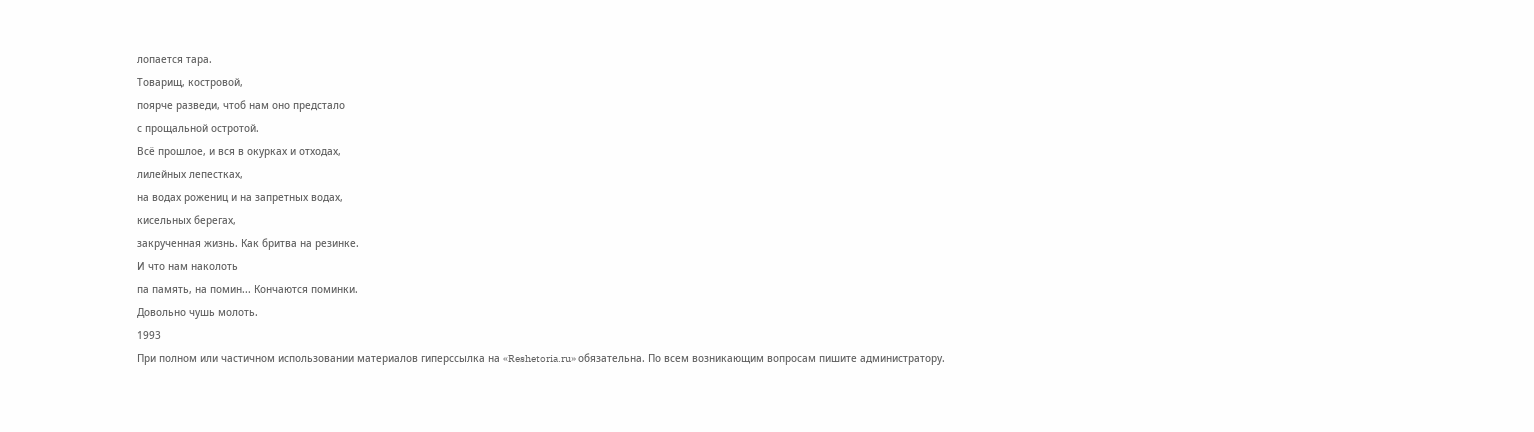лопается тара.
Товарищ, костровой,
поярче разведи, чтоб нам оно предстало
с прощальной остротой.
Всё прошлое, и вся в окурках и отходах,
лилейных лепестках,
на водах рожениц и на запретных водах,
кисельных берегах,
закрученная жизнь. Как бритва на резинке.
И что нам наколоть
па память, на помин... Кончаются поминки.
Довольно чушь молоть.
1993
При полном или частичном использовании материалов гиперссылка на «Reshetoria.ru» обязательна. По всем возникающим вопросам пишите администратору.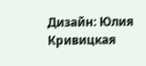Дизайн: Юлия Кривицкая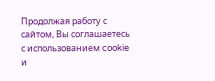Продолжая работу с сайтом, Вы соглашаетесь с использованием cookie и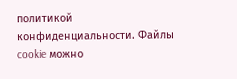политикой конфиденциальности. Файлы cookie можно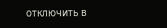отключить в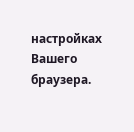настройках Вашего браузера.